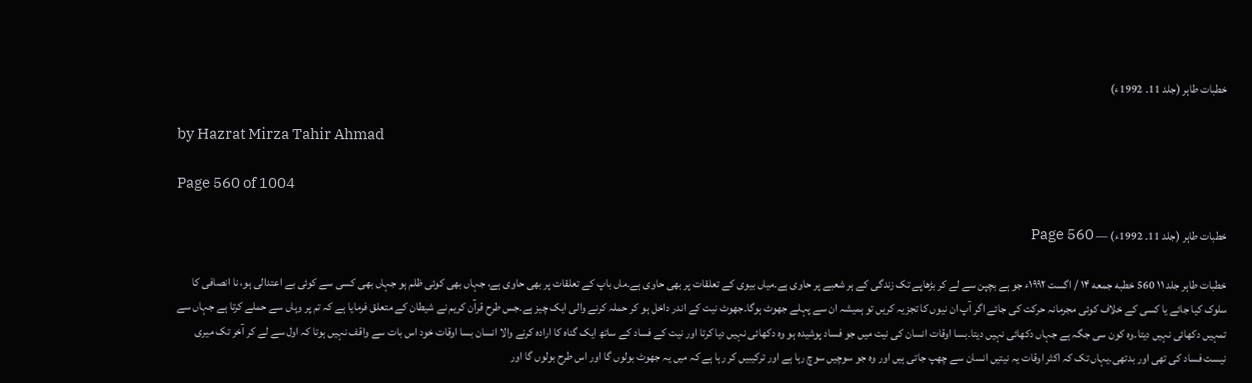خطبات طاہر (جلد 11۔ 1992ء)

by Hazrat Mirza Tahir Ahmad

Page 560 of 1004

خطبات طاہر (جلد 11۔ 1992ء) — Page 560

خطبات طاہر جلد ۱۱ 560 خطبه جمعه ۱۴ / اگست ۱۹۹۲ء جو ہے بچپن سے لے کر بڑھاپے تک زندگی کے ہر شعبے پر حاوی ہے۔میاں بیوی کے تعلقات پر بھی حاوی ہے۔ماں باپ کے تعلقات پر بھی حاوی ہے، جہاں بھی کوئی ظلم ہو جہاں بھی کسی سے کوئی بے اعتدالی ہو، نا انصافی کا سلوک کیا جائے یا کسی کے خلاف کوئی مجرمانہ حرکت کی جائے اگر آپ ان نیوں کا تجزیہ کریں تو ہمیشہ ان سے پہلے جھوٹ ہوگا۔جھوٹ نیت کے اندر داخل ہو کر حملہ کرنے والی ایک چیز ہے۔جس طرح قرآن کریم نے شیطان کے متعلق فرمایا ہے کہ تم پر وہاں سے حملے کرتا ہے جہاں سے تمہیں دکھائی نہیں دیتا۔وہ کون سی جگہ ہے جہاں دکھائی نہیں دیتا۔بسا اوقات انسان کی نیت میں جو فساد پوشیدہ ہو وہ دکھائی نہیں دیا کرتا اور نیت کے فساد کے ساتھ ایک گناہ کا ارادہ کرنے والا انسان بسا اوقات خود اس بات سے واقف نہیں ہوتا کہ اول سے لے کر آخر تک میری نیست فساد کی تھی اور بدتھی۔یہاں تک کہ اکثر اوقات یہ نیتیں انسان سے چھپ جاتی ہیں اور وہ جو سوچیں سوچ رہا ہے اور ترکیبیں کر رہا ہے کہ میں یہ جھوٹ بولوں گا اور اس طرح بولوں گا اور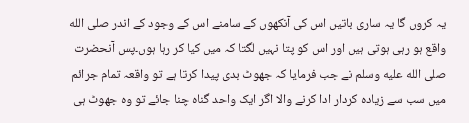یہ کروں گا یہ ساری باتیں اس کی آنکھوں کے سامنے اس کے وجود کے اندر صلى الله واقع ہو رہی ہوتی ہیں اور اس کو پتا نہیں لگتا کہ میں کیا کر رہا ہوں۔پس آنحضرت صلى الله عليه وسلم نے جب فرمایا کہ جھوٹ بدی پیدا کرتا ہے تو واقعہ تمام جرائم میں سب سے زیادہ کردار ادا کرنے والا اگر ایک واحد گناہ چنا جائے تو وہ جھوٹ ہی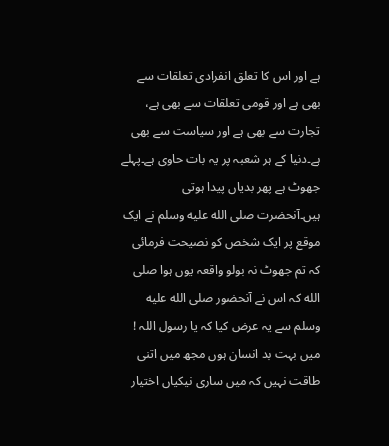ہے اور اس کا تعلق انفرادی تعلقات سے بھی ہے اور قومی تعلقات سے بھی ہے، تجارت سے بھی ہے اور سیاست سے بھی ہے۔دنیا کے ہر شعبہ پر یہ بات حاوی ہے۔پہلے جھوٹ ہے پھر بدیاں پیدا ہوتی ہیں۔آنحضرت صلى الله عليه وسلم نے ایک موقع پر ایک شخص کو نصیحت فرمائی کہ تم جھوٹ نہ بولو واقعہ یوں ہوا صلى الله کہ اس نے آنحضور صلى الله عليه وسلم سے یہ عرض کیا کہ یا رسول اللہ ! میں بہت بد انسان ہوں مجھ میں اتنی طاقت نہیں کہ میں ساری نیکیاں اختیار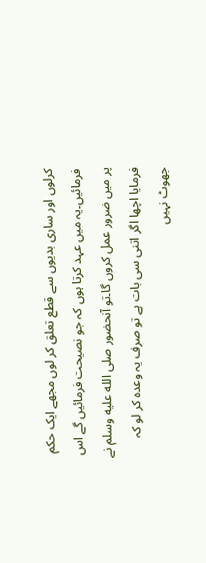کرلوں اور ساری بدیوں سے قطع تعلق کر لوں مجھے ایک حکم فرمائیں۔یہ میں عہد کرتا ہوں کہ جو نصیحت فرمائیں گے اس پر میں ضرور عمل کروں گا۔تو آنحضور صلى الله عليه وسلم نے فرمایا اچھا اگر اتنی سی بات ہے تو صرف یہ وعدہ کر لو کہ جھوٹ نہیں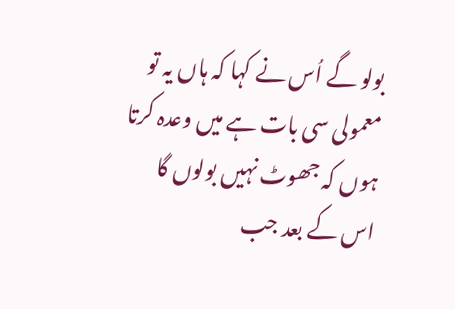بولو گے اُس نے کہا کہ ہاں یہ تو معمولی سی بات ہے میں وعدہ کرتا ہوں کہ جھوٹ نہیں بولوں گا اس کے بعد جب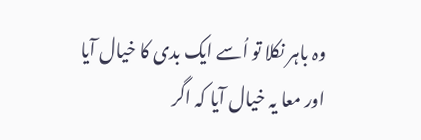وہ باہر نکلا تو اُسے ایک بدی کا خیال آیا اور معا یہ خیال آیا کہ اگر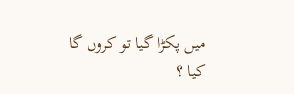میں پکڑا گیا تو کروں گا کیا ؟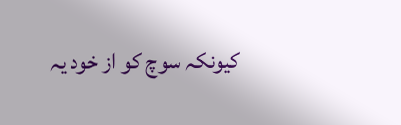کیونکہ سوچ کو از خود یہ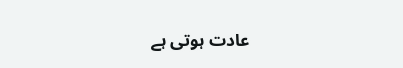عادت ہوتی ہے